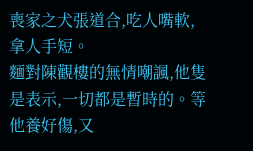喪家之犬張道合,吃人嘴軟,拿人手短。
麵對陳觀樓的無情嘲諷,他隻是表示,一切都是暫時的。等他養好傷,又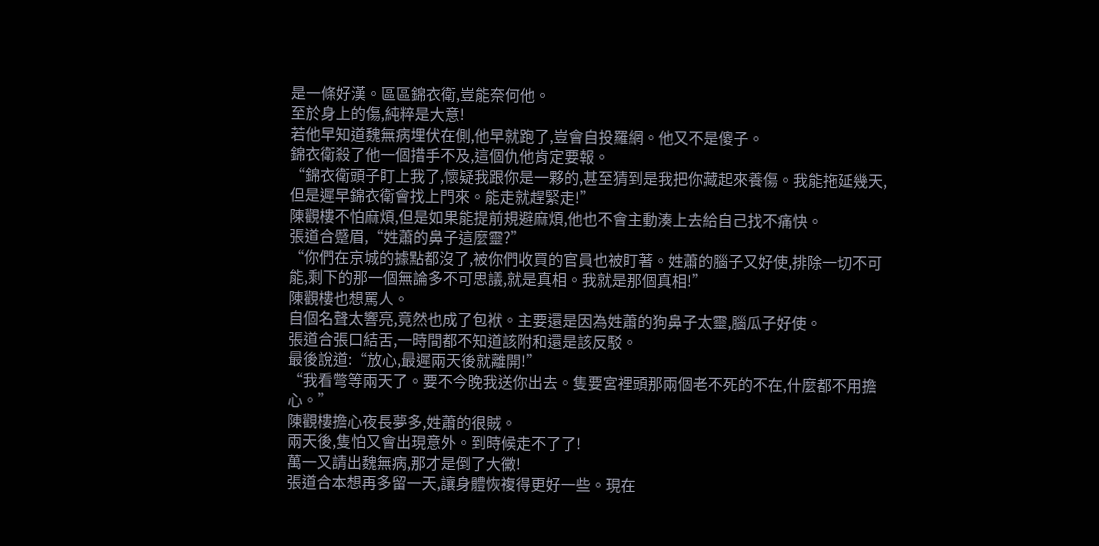是一條好漢。區區錦衣衛,豈能奈何他。
至於身上的傷,純粹是大意!
若他早知道魏無病埋伏在側,他早就跑了,豈會自投羅網。他又不是傻子。
錦衣衛殺了他一個措手不及,這個仇他肯定要報。
“錦衣衛頭子盯上我了,懷疑我跟你是一夥的,甚至猜到是我把你藏起來養傷。我能拖延幾天,但是遲早錦衣衛會找上門來。能走就趕緊走!”
陳觀樓不怕麻煩,但是如果能提前規避麻煩,他也不會主動湊上去給自己找不痛快。
張道合蹙眉,“姓蕭的鼻子這麼靈?”
“你們在京城的據點都沒了,被你們收買的官員也被盯著。姓蕭的腦子又好使,排除一切不可能,剩下的那一個無論多不可思議,就是真相。我就是那個真相!”
陳觀樓也想罵人。
自個名聲太響亮,竟然也成了包袱。主要還是因為姓蕭的狗鼻子太靈,腦瓜子好使。
張道合張口結舌,一時間都不知道該附和還是該反駁。
最後說道:“放心,最遲兩天後就離開!”
“我看彆等兩天了。要不今晚我送你出去。隻要宮裡頭那兩個老不死的不在,什麼都不用擔心。”
陳觀樓擔心夜長夢多,姓蕭的很賊。
兩天後,隻怕又會出現意外。到時候走不了了!
萬一又請出魏無病,那才是倒了大黴!
張道合本想再多留一天,讓身體恢複得更好一些。現在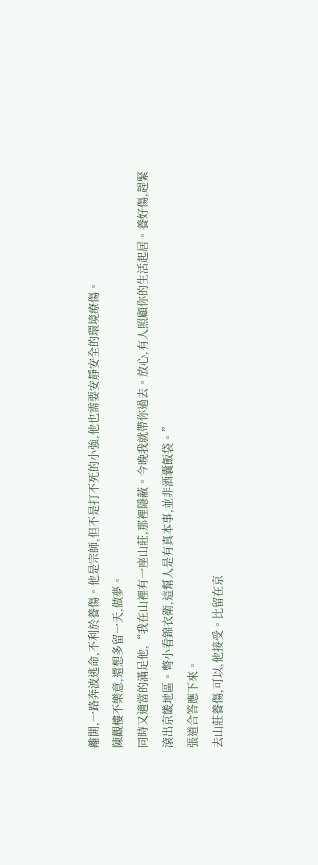離開,一路奔波逃命,不利於養傷。他是宗師,但不是打不死的小強,他也需要安靜安全的環境療傷。
陳觀樓不樂意,還想多留一天,做夢。
同時又適當的滿足他,“我在山裡有一座山莊,那裡隱蔽。今晚我就帶你過去。放心,有人照顧你的生活起居。養好傷,趕緊滾出京畿地區。彆小看錦衣衛,這幫人是有真本事,並非酒囊飯袋。”
張道合答應下來。
去山莊養傷,可以,他接受。比留在京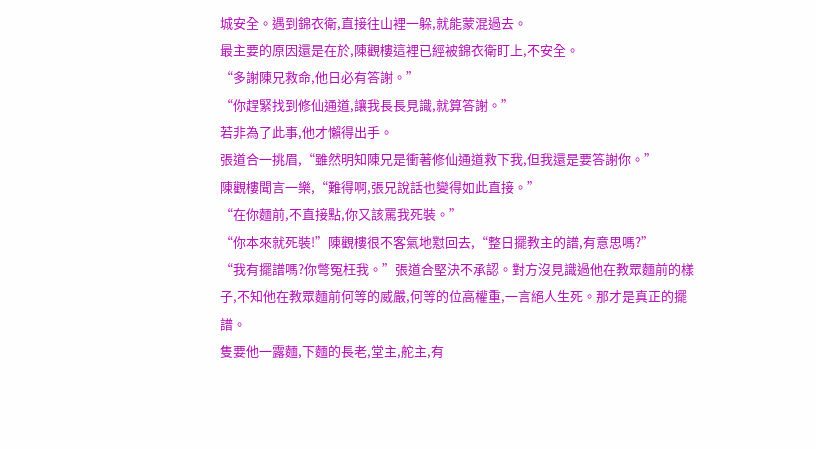城安全。遇到錦衣衛,直接往山裡一躲,就能蒙混過去。
最主要的原因還是在於,陳觀樓這裡已經被錦衣衛盯上,不安全。
“多謝陳兄救命,他日必有答謝。”
“你趕緊找到修仙通道,讓我長長見識,就算答謝。”
若非為了此事,他才懶得出手。
張道合一挑眉,“雖然明知陳兄是衝著修仙通道救下我,但我還是要答謝你。”
陳觀樓聞言一樂,“難得啊,張兄說話也變得如此直接。”
“在你麵前,不直接點,你又該罵我死裝。”
“你本來就死裝!”陳觀樓很不客氣地懟回去,“整日擺教主的譜,有意思嗎?”
“我有擺譜嗎?你彆冤枉我。”張道合堅決不承認。對方沒見識過他在教眾麵前的樣子,不知他在教眾麵前何等的威嚴,何等的位高權重,一言絕人生死。那才是真正的擺譜。
隻要他一露麵,下麵的長老,堂主,舵主,有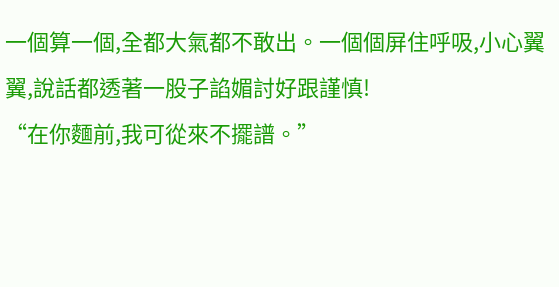一個算一個,全都大氣都不敢出。一個個屏住呼吸,小心翼翼,說話都透著一股子諂媚討好跟謹慎!
“在你麵前,我可從來不擺譜。”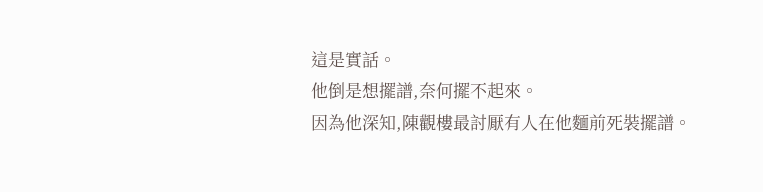這是實話。
他倒是想擺譜,奈何擺不起來。
因為他深知,陳觀樓最討厭有人在他麵前死裝擺譜。